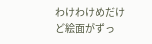わけわけめだけど絵面がずっ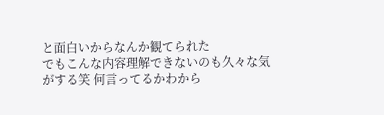と面白いからなんか観てられた
でもこんな内容理解できないのも久々な気がする笑 何言ってるかわから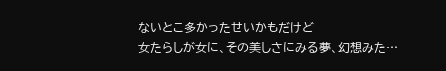ないとこ多かったせいかもだけど
女たらしが女に、その美しさにみる夢、幻想みた…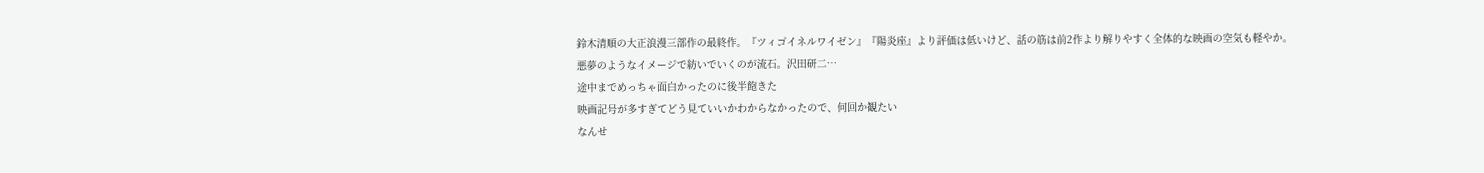鈴木清順の大正浪漫三部作の最終作。『ツィゴイネルワイゼン』『陽炎座』より評価は低いけど、話の筋は前2作より解りやすく全体的な映画の空気も軽やか。
悪夢のようなイメージで紡いでいくのが流石。沢田研二…
途中までめっちゃ面白かったのに後半飽きた
映画記号が多すぎてどう見ていいかわからなかったので、何回か観たい
なんせ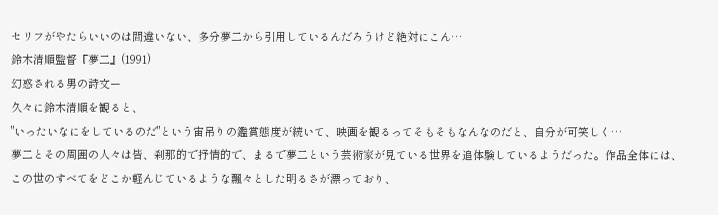セリフがやたらいいのは間違いない、多分夢二から引用しているんだろうけど絶対にこん…
鈴木清順監督『夢二』(1991)
幻惑される男の詩文ー
久々に鈴木清順を観ると、
"いったいなにをしているのだ"という宙吊りの鑑賞態度が続いて、映画を観るってそもそもなんなのだと、自分が可笑しく…
夢二とその周囲の人々は皆、刹那的で抒情的で、まるで夢二という芸術家が見ている世界を追体験しているようだった。作品全体には、この世のすべてをどこか軽んじているような飄々とした明るさが漂っており、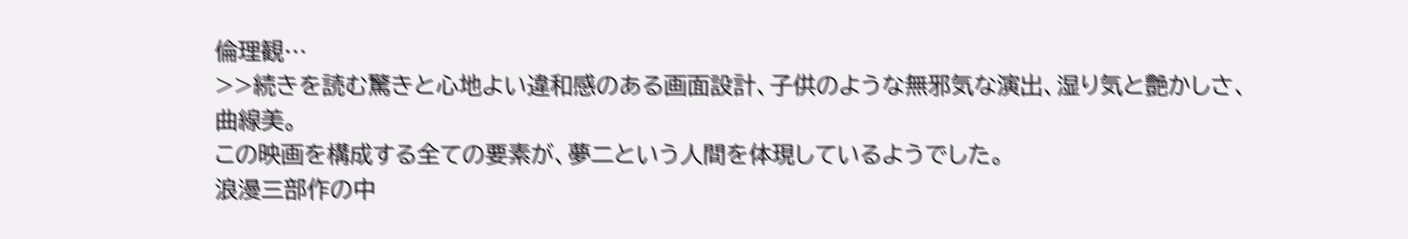倫理観…
>>続きを読む驚きと心地よい違和感のある画面設計、子供のような無邪気な演出、湿り気と艶かしさ、曲線美。
この映画を構成する全ての要素が、夢二という人間を体現しているようでした。
浪漫三部作の中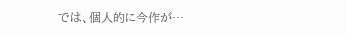では、個人的に今作が…